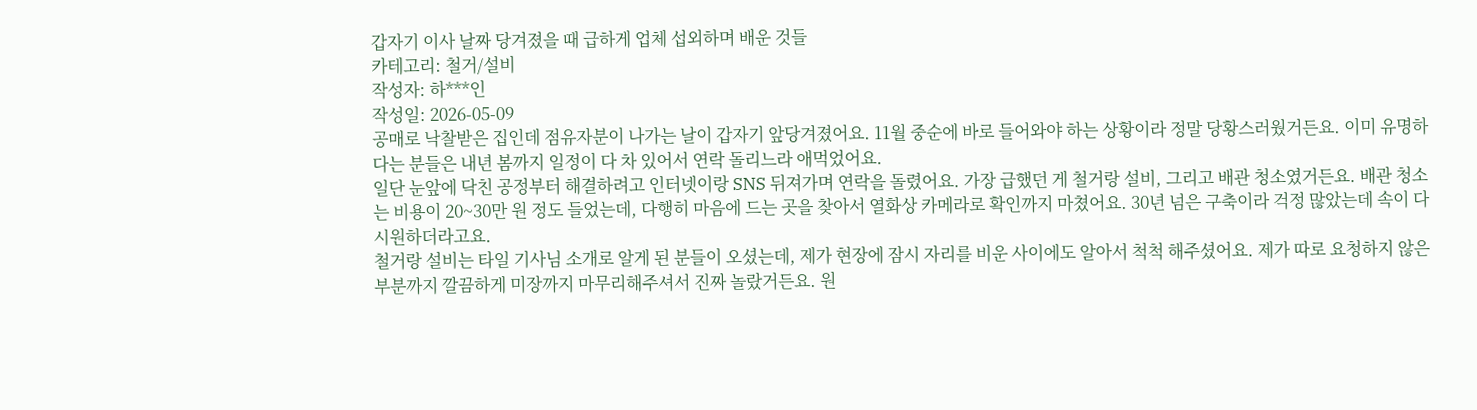갑자기 이사 날짜 당겨졌을 때 급하게 업체 섭외하며 배운 것들
카테고리: 철거/설비
작성자: 하***인
작성일: 2026-05-09
공매로 낙찰받은 집인데 점유자분이 나가는 날이 갑자기 앞당겨졌어요. 11월 중순에 바로 들어와야 하는 상황이라 정말 당황스러웠거든요. 이미 유명하다는 분들은 내년 봄까지 일정이 다 차 있어서 연락 돌리느라 애먹었어요.
일단 눈앞에 닥친 공정부터 해결하려고 인터넷이랑 SNS 뒤져가며 연락을 돌렸어요. 가장 급했던 게 철거랑 설비, 그리고 배관 청소였거든요. 배관 청소는 비용이 20~30만 원 정도 들었는데, 다행히 마음에 드는 곳을 찾아서 열화상 카메라로 확인까지 마쳤어요. 30년 넘은 구축이라 걱정 많았는데 속이 다 시원하더라고요.
철거랑 설비는 타일 기사님 소개로 알게 된 분들이 오셨는데, 제가 현장에 잠시 자리를 비운 사이에도 알아서 척척 해주셨어요. 제가 따로 요청하지 않은 부분까지 깔끔하게 미장까지 마무리해주셔서 진짜 놀랐거든요. 원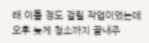래 이틀 정도 걸릴 작업이었는데 오후 늦게 청소까지 끝내주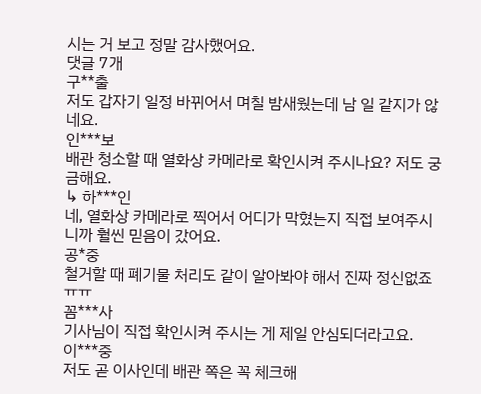시는 거 보고 정말 감사했어요.
댓글 7개
구**출
저도 갑자기 일정 바뀌어서 며칠 밤새웠는데 남 일 같지가 않네요.
인***보
배관 청소할 때 열화상 카메라로 확인시켜 주시나요? 저도 궁금해요.
↳ 하***인
네, 열화상 카메라로 찍어서 어디가 막혔는지 직접 보여주시니까 훨씬 믿음이 갔어요.
공*중
철거할 때 폐기물 처리도 같이 알아봐야 해서 진짜 정신없죠ㅠㅠ
꼼***사
기사님이 직접 확인시켜 주시는 게 제일 안심되더라고요.
이***중
저도 곧 이사인데 배관 쪽은 꼭 체크해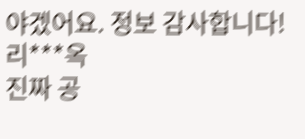야겠어요. 정보 감사합니다!
리***옥
진짜 공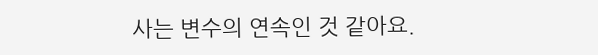사는 변수의 연속인 것 같아요.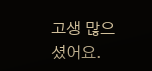고생 많으셨어요.